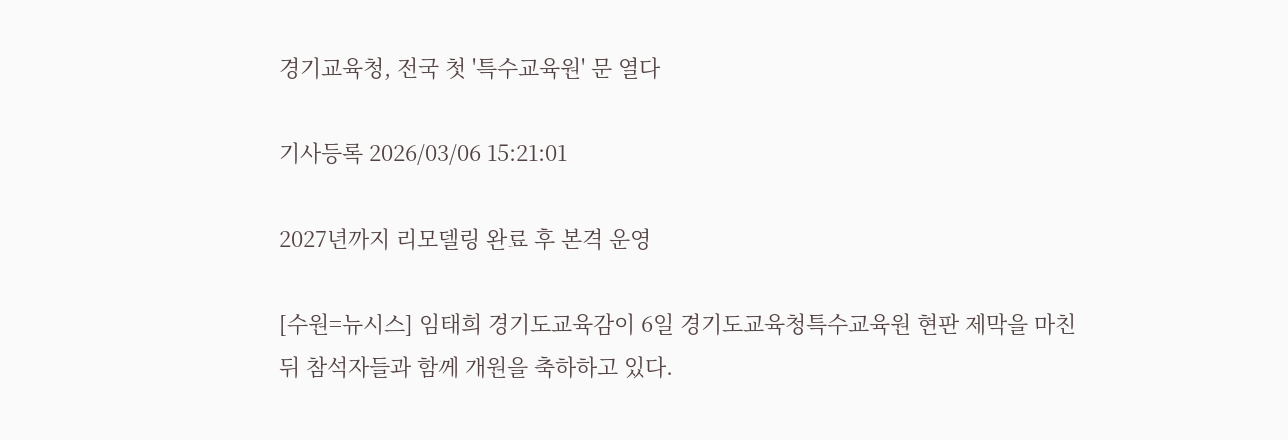경기교육청, 전국 첫 '특수교육원' 문 열다

기사등록 2026/03/06 15:21:01

2027년까지 리모델링 완료 후 본격 운영

[수원=뉴시스] 임태희 경기도교육감이 6일 경기도교육청특수교육원 현판 제막을 마친 뒤 참석자들과 함께 개원을 축하하고 있다.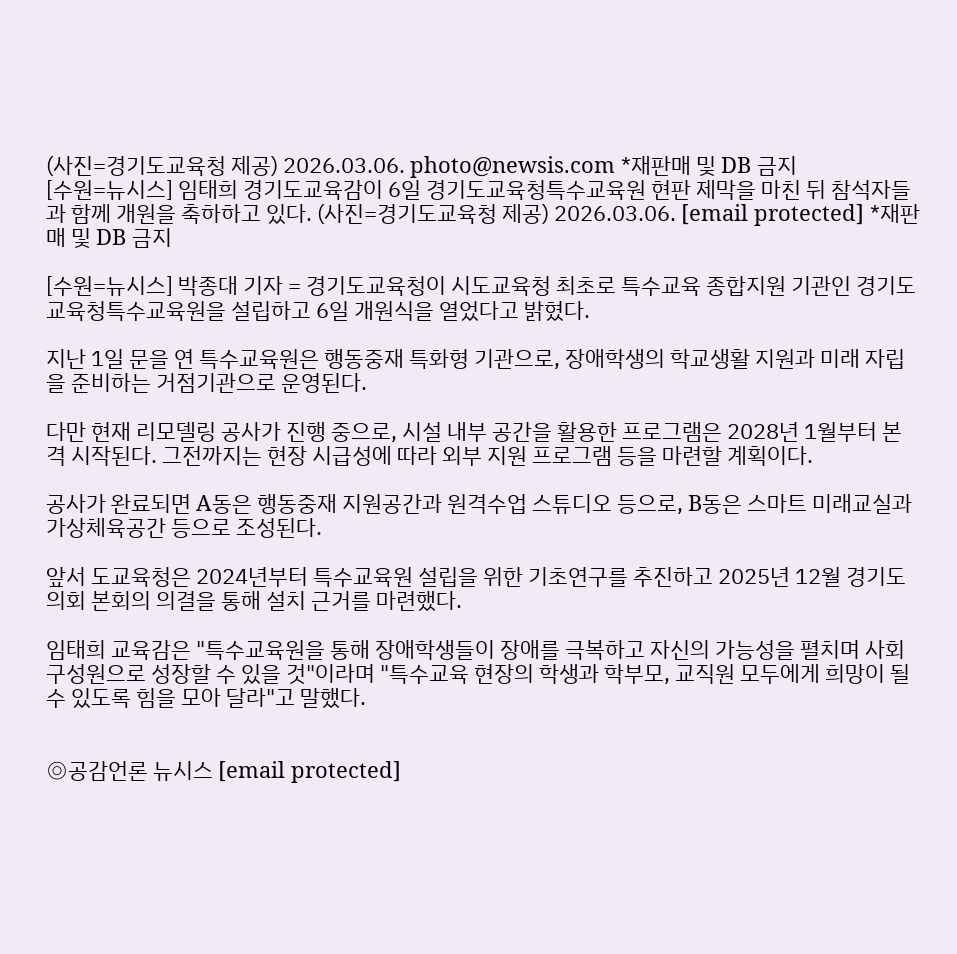(사진=경기도교육청 제공) 2026.03.06. photo@newsis.com *재판매 및 DB 금지
[수원=뉴시스] 임태희 경기도교육감이 6일 경기도교육청특수교육원 현판 제막을 마친 뒤 참석자들과 함께 개원을 축하하고 있다. (사진=경기도교육청 제공) 2026.03.06. [email protected] *재판매 및 DB 금지

[수원=뉴시스] 박종대 기자 = 경기도교육청이 시도교육청 최초로 특수교육 종합지원 기관인 경기도교육청특수교육원을 설립하고 6일 개원식을 열었다고 밝혔다.

지난 1일 문을 연 특수교육원은 행동중재 특화형 기관으로, 장애학생의 학교생활 지원과 미래 자립을 준비하는 거점기관으로 운영된다.

다만 현재 리모델링 공사가 진행 중으로, 시설 내부 공간을 활용한 프로그램은 2028년 1월부터 본격 시작된다. 그전까지는 현장 시급성에 따라 외부 지원 프로그램 등을 마련할 계획이다.

공사가 완료되면 A동은 행동중재 지원공간과 원격수업 스튜디오 등으로, B동은 스마트 미래교실과 가상체육공간 등으로 조성된다.

앞서 도교육청은 2024년부터 특수교육원 설립을 위한 기초연구를 추진하고 2025년 12월 경기도의회 본회의 의결을 통해 설치 근거를 마련했다.

임태희 교육감은 "특수교육원을 통해 장애학생들이 장애를 극복하고 자신의 가능성을 펼치며 사회 구성원으로 성장할 수 있을 것"이라며 "특수교육 현장의 학생과 학부모, 교직원 모두에게 희망이 될 수 있도록 힘을 모아 달라"고 말했다.


◎공감언론 뉴시스 [email protected]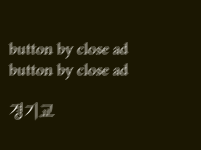button by close ad
button by close ad

경기교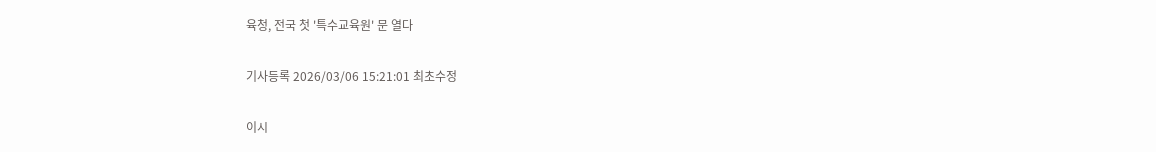육청, 전국 첫 '특수교육원' 문 열다

기사등록 2026/03/06 15:21:01 최초수정

이시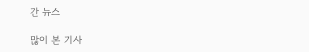간 뉴스

많이 본 기사